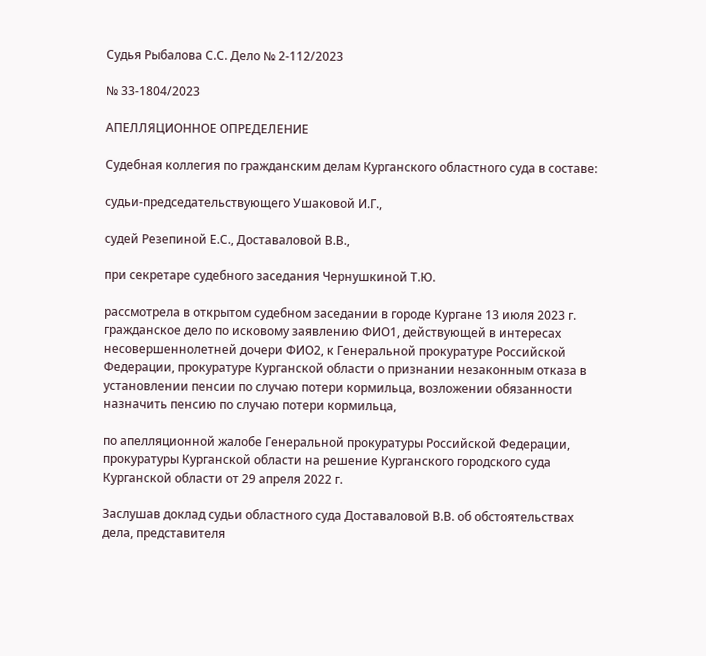Судья Рыбалова С.С. Дело № 2-112/2023

№ 33-1804/2023

АПЕЛЛЯЦИОННОЕ ОПРЕДЕЛЕНИЕ

Судебная коллегия по гражданским делам Курганского областного суда в составе:

судьи-председательствующего Ушаковой И.Г.,

судей Резепиной Е.С., Доставаловой В.В.,

при секретаре судебного заседания Чернушкиной Т.Ю.

рассмотрела в открытом судебном заседании в городе Кургане 13 июля 2023 г. гражданское дело по исковому заявлению ФИО1, действующей в интересах несовершеннолетней дочери ФИО2, к Генеральной прокуратуре Российской Федерации, прокуратуре Курганской области о признании незаконным отказа в установлении пенсии по случаю потери кормильца, возложении обязанности назначить пенсию по случаю потери кормильца,

по апелляционной жалобе Генеральной прокуратуры Российской Федерации, прокуратуры Курганской области на решение Курганского городского суда Курганской области от 29 апреля 2022 г.

Заслушав доклад судьи областного суда Доставаловой В.В. об обстоятельствах дела, представителя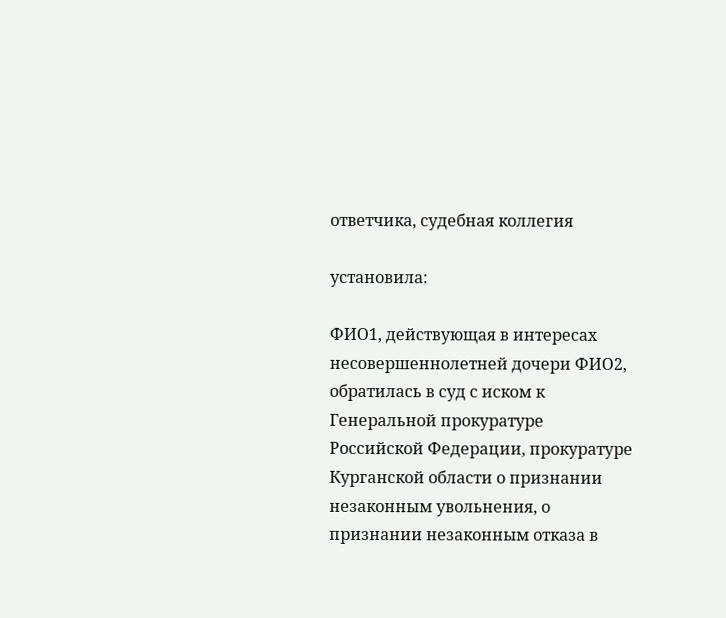ответчика, судебная коллегия

установила:

ФИО1, действующая в интересах несовершеннолетней дочери ФИО2, обратилась в суд с иском к Генеральной прокуратуре Российской Федерации, прокуратуре Курганской области о признании незаконным увольнения, о признании незаконным отказа в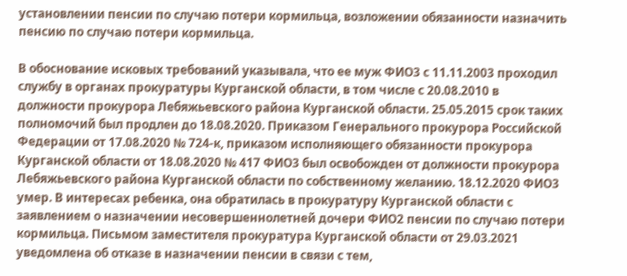установлении пенсии по случаю потери кормильца, возложении обязанности назначить пенсию по случаю потери кормильца.

В обоснование исковых требований указывала, что ее муж ФИО3 с 11.11.2003 проходил службу в органах прокуратуры Курганской области, в том числе с 20.08.2010 в должности прокурора Лебяжьевского района Курганской области. 25.05.2015 срок таких полномочий был продлен до 18.08.2020. Приказом Генерального прокурора Российской Федерации от 17.08.2020 № 724-к, приказом исполняющего обязанности прокурора Курганской области от 18.08.2020 № 417 ФИО3 был освобожден от должности прокурора Лебяжьевского района Курганской области по собственному желанию. 18.12.2020 ФИО3 умер. В интересах ребенка, она обратилась в прокуратуру Курганской области с заявлением о назначении несовершеннолетней дочери ФИО2 пенсии по случаю потери кормильца. Письмом заместителя прокуратура Курганской области от 29.03.2021 уведомлена об отказе в назначении пенсии в связи с тем,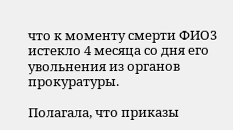что к моменту смерти ФИО3 истекло 4 месяца со дня его увольнения из органов прокуратуры.

Полагала, что приказы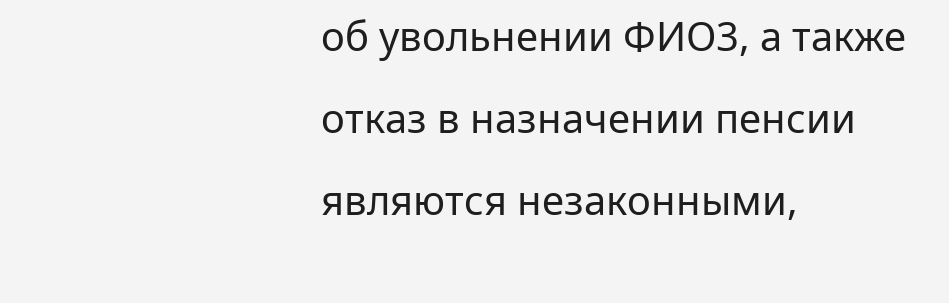об увольнении ФИО3, а также отказ в назначении пенсии являются незаконными,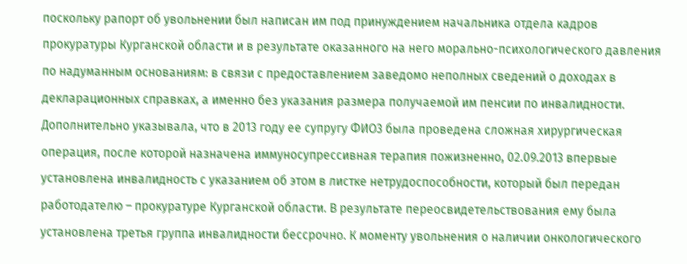поскольку рапорт об увольнении был написан им под принуждением начальника отдела кадров прокуратуры Курганской области и в результате оказанного на него морально-психологического давления по надуманным основаниям: в связи с предоставлением заведомо неполных сведений о доходах в декларационных справках, а именно без указания размера получаемой им пенсии по инвалидности. Дополнительно указывала, что в 2013 году ее супругу ФИО3 была проведена сложная хирургическая операция, после которой назначена иммуносупрессивная терапия пожизненно, 02.09.2013 впервые установлена инвалидность с указанием об этом в листке нетрудоспособности, который был передан работодателю – прокуратуре Курганской области. В результате переосвидетельствования ему была установлена третья группа инвалидности бессрочно. К моменту увольнения о наличии онкологического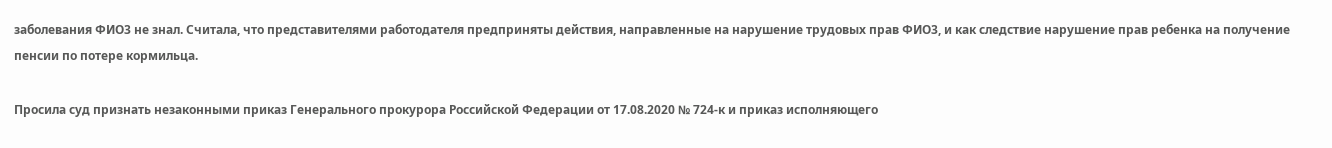заболевания ФИО3 не знал. Считала, что представителями работодателя предприняты действия, направленные на нарушение трудовых прав ФИО3, и как следствие нарушение прав ребенка на получение пенсии по потере кормильца.

Просила суд признать незаконными приказ Генерального прокурора Российской Федерации от 17.08.2020 № 724-к и приказ исполняющего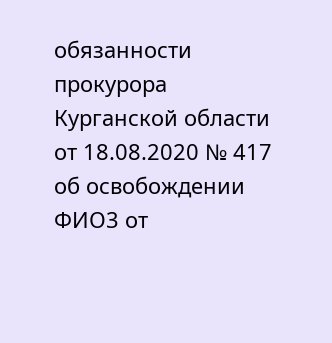обязанности прокурора Курганской области от 18.08.2020 № 417 об освобождении ФИО3 от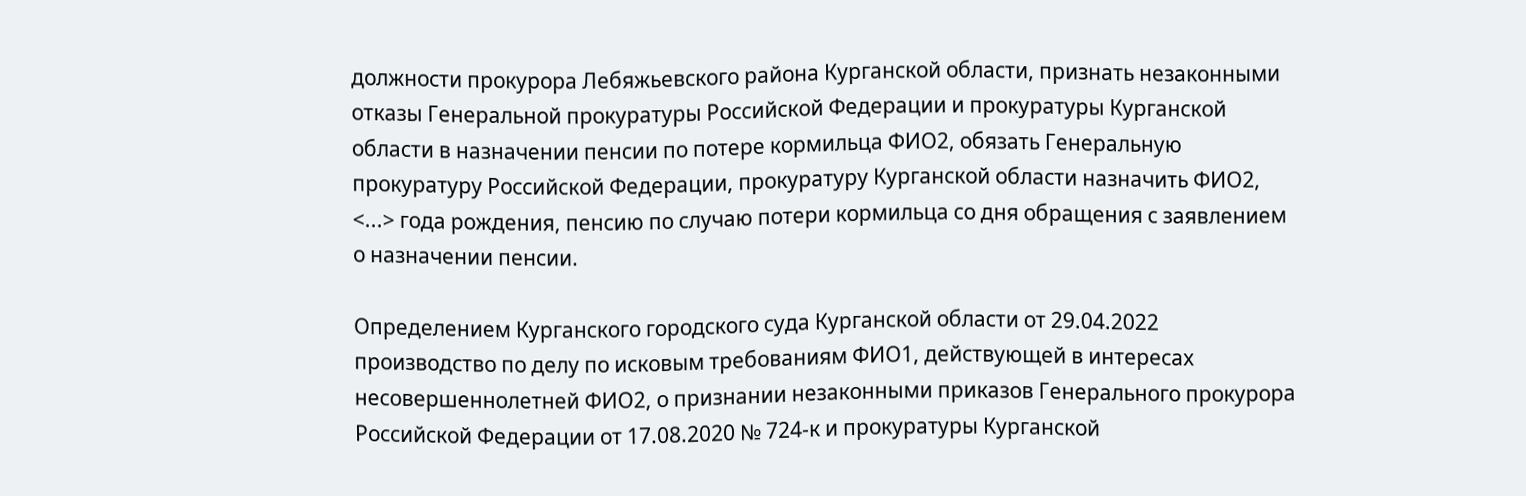должности прокурора Лебяжьевского района Курганской области, признать незаконными отказы Генеральной прокуратуры Российской Федерации и прокуратуры Курганской области в назначении пенсии по потере кормильца ФИО2, обязать Генеральную прокуратуру Российской Федерации, прокуратуру Курганской области назначить ФИО2, <...> года рождения, пенсию по случаю потери кормильца со дня обращения с заявлением о назначении пенсии.

Определением Курганского городского суда Курганской области от 29.04.2022 производство по делу по исковым требованиям ФИО1, действующей в интересах несовершеннолетней ФИО2, о признании незаконными приказов Генерального прокурора Российской Федерации от 17.08.2020 № 724-к и прокуратуры Курганской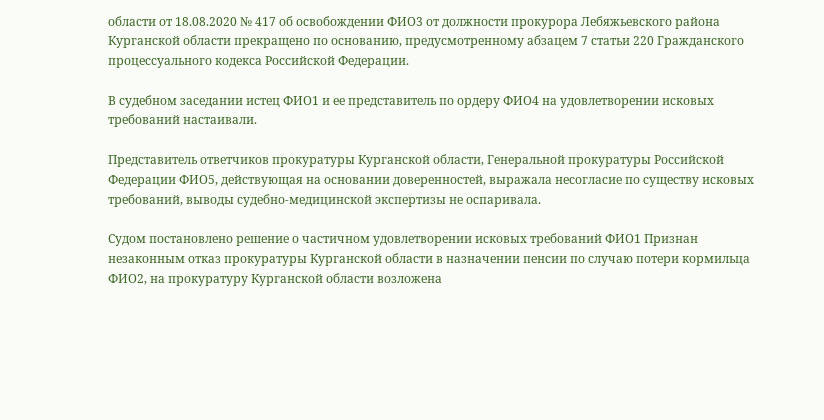области от 18.08.2020 № 417 об освобождении ФИО3 от должности прокурора Лебяжьевского района Курганской области прекращено по основанию, предусмотренному абзацем 7 статьи 220 Гражданского процессуального кодекса Российской Федерации.

В судебном заседании истец ФИО1 и ее представитель по ордеру ФИО4 на удовлетворении исковых требований настаивали.

Представитель ответчиков прокуратуры Курганской области, Генеральной прокуратуры Российской Федерации ФИО5, действующая на основании доверенностей, выражала несогласие по существу исковых требований, выводы судебно-медицинской экспертизы не оспаривала.

Судом постановлено решение о частичном удовлетворении исковых требований ФИО1 Признан незаконным отказ прокуратуры Курганской области в назначении пенсии по случаю потери кормильца ФИО2, на прокуратуру Курганской области возложена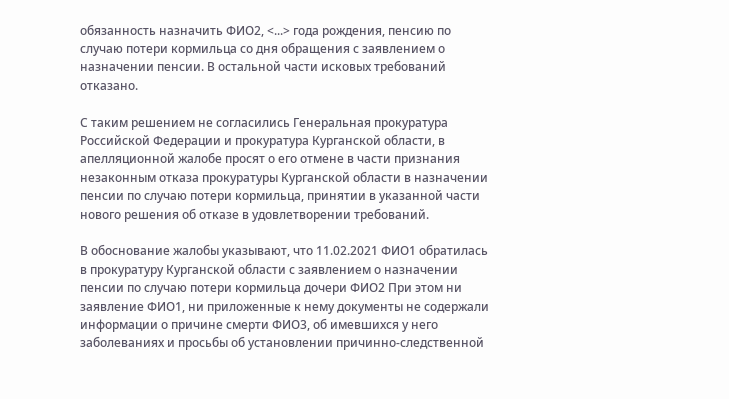обязанность назначить ФИО2, <...> года рождения, пенсию по случаю потери кормильца со дня обращения с заявлением о назначении пенсии. В остальной части исковых требований отказано.

С таким решением не согласились Генеральная прокуратура Российской Федерации и прокуратура Курганской области, в апелляционной жалобе просят о его отмене в части признания незаконным отказа прокуратуры Курганской области в назначении пенсии по случаю потери кормильца, принятии в указанной части нового решения об отказе в удовлетворении требований.

В обоснование жалобы указывают, что 11.02.2021 ФИО1 обратилась в прокуратуру Курганской области с заявлением о назначении пенсии по случаю потери кормильца дочери ФИО2 При этом ни заявление ФИО1, ни приложенные к нему документы не содержали информации о причине смерти ФИО3, об имевшихся у него заболеваниях и просьбы об установлении причинно-следственной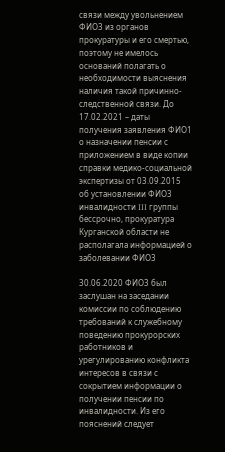связи между увольнением ФИО3 из органов прокуратуры и его смертью, поэтому не имелось оснований полагать о необходимости выяснения наличия такой причинно-следственной связи. До 17.02.2021 – даты получения заявления ФИО1 о назначении пенсии с приложением в виде копии справки медико-социальной экспертизы от 03.09.2015 об установлении ФИО3 инвалидности III группы бессрочно, прокуратура Курганской области не располагала информацией о заболевании ФИО3

30.06.2020 ФИО3 был заслушан на заседании комиссии по соблюдению требований к служебному поведению прокурорских работников и урегулированию конфликта интересов в связи с сокрытием информации о получении пенсии по инвалидности. Из его пояснений следует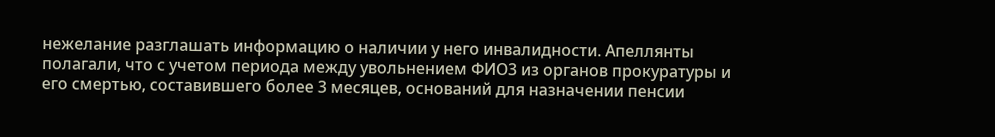нежелание разглашать информацию о наличии у него инвалидности. Апеллянты полагали, что с учетом периода между увольнением ФИО3 из органов прокуратуры и его смертью, составившего более 3 месяцев, оснований для назначении пенсии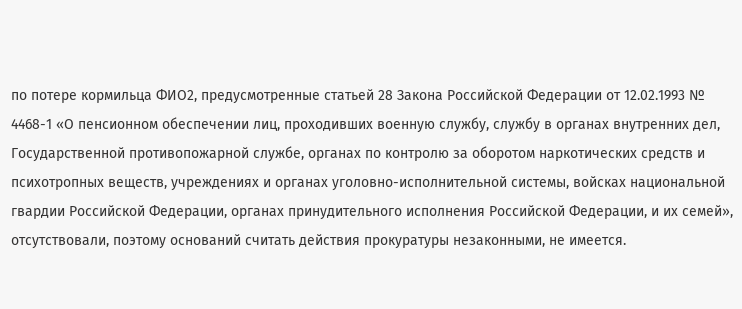по потере кормильца ФИО2, предусмотренные статьей 28 Закона Российской Федерации от 12.02.1993 № 4468-1 «О пенсионном обеспечении лиц, проходивших военную службу, службу в органах внутренних дел, Государственной противопожарной службе, органах по контролю за оборотом наркотических средств и психотропных веществ, учреждениях и органах уголовно-исполнительной системы, войсках национальной гвардии Российской Федерации, органах принудительного исполнения Российской Федерации, и их семей», отсутствовали, поэтому оснований считать действия прокуратуры незаконными, не имеется.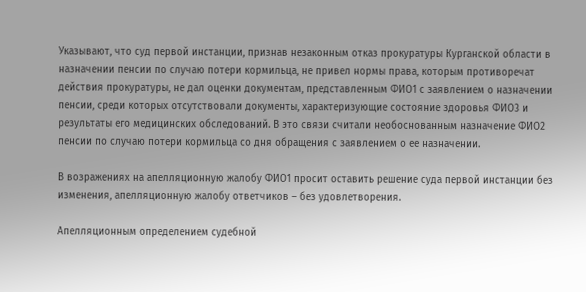Указывают, что суд первой инстанции, признав незаконным отказ прокуратуры Курганской области в назначении пенсии по случаю потери кормильца, не привел нормы права, которым противоречат действия прокуратуры, не дал оценки документам, представленным ФИО1 с заявлением о назначении пенсии, среди которых отсутствовали документы, характеризующие состояние здоровья ФИО3 и результаты его медицинских обследований. В это связи считали необоснованным назначение ФИО2 пенсии по случаю потери кормильца со дня обращения с заявлением о ее назначении.

В возражениях на апелляционную жалобу ФИО1 просит оставить решение суда первой инстанции без изменения, апелляционную жалобу ответчиков – без удовлетворения.

Апелляционным определением судебной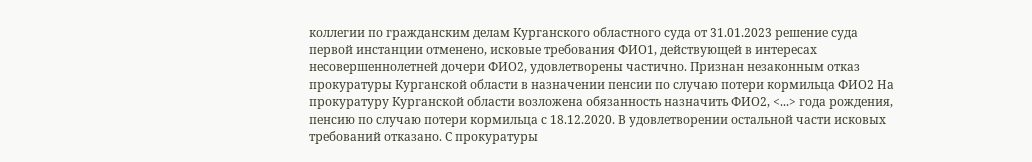коллегии по гражданским делам Курганского областного суда от 31.01.2023 решение суда первой инстанции отменено, исковые требования ФИО1, действующей в интересах несовершеннолетней дочери ФИО2, удовлетворены частично. Признан незаконным отказ прокуратуры Курганской области в назначении пенсии по случаю потери кормильца ФИО2 На прокуратуру Курганской области возложена обязанность назначить ФИО2, <...> года рождения, пенсию по случаю потери кормильца с 18.12.2020. В удовлетворении остальной части исковых требований отказано. С прокуратуры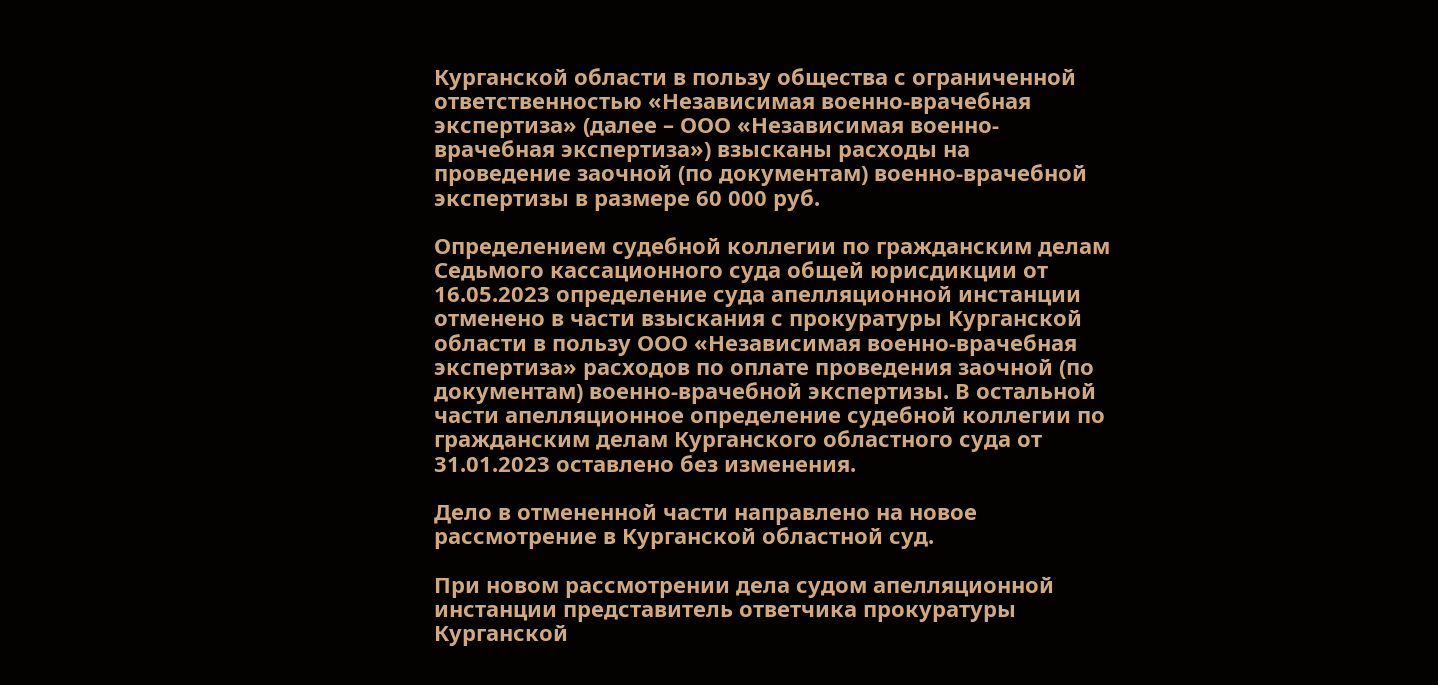Курганской области в пользу общества с ограниченной ответственностью «Независимая военно-врачебная экспертиза» (далее – ООО «Независимая военно-врачебная экспертиза») взысканы расходы на проведение заочной (по документам) военно-врачебной экспертизы в размере 60 000 руб.

Определением судебной коллегии по гражданским делам Седьмого кассационного суда общей юрисдикции от 16.05.2023 определение суда апелляционной инстанции отменено в части взыскания с прокуратуры Курганской области в пользу ООО «Независимая военно-врачебная экспертиза» расходов по оплате проведения заочной (по документам) военно-врачебной экспертизы. В остальной части апелляционное определение судебной коллегии по гражданским делам Курганского областного суда от 31.01.2023 оставлено без изменения.

Дело в отмененной части направлено на новое рассмотрение в Курганской областной суд.

При новом рассмотрении дела судом апелляционной инстанции представитель ответчика прокуратуры Курганской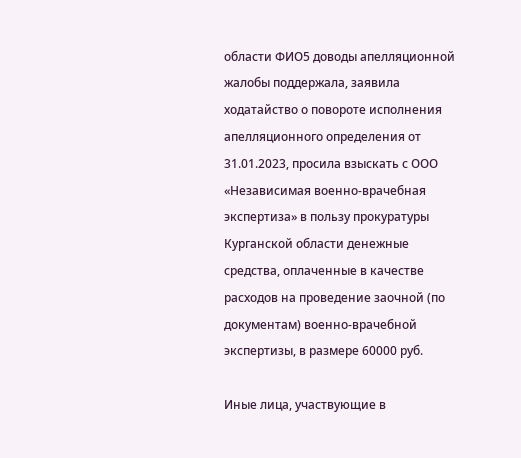области ФИО5 доводы апелляционной жалобы поддержала, заявила ходатайство о повороте исполнения апелляционного определения от 31.01.2023, просила взыскать с ООО «Независимая военно-врачебная экспертиза» в пользу прокуратуры Курганской области денежные средства, оплаченные в качестве расходов на проведение заочной (по документам) военно-врачебной экспертизы, в размере 60000 руб.

Иные лица, участвующие в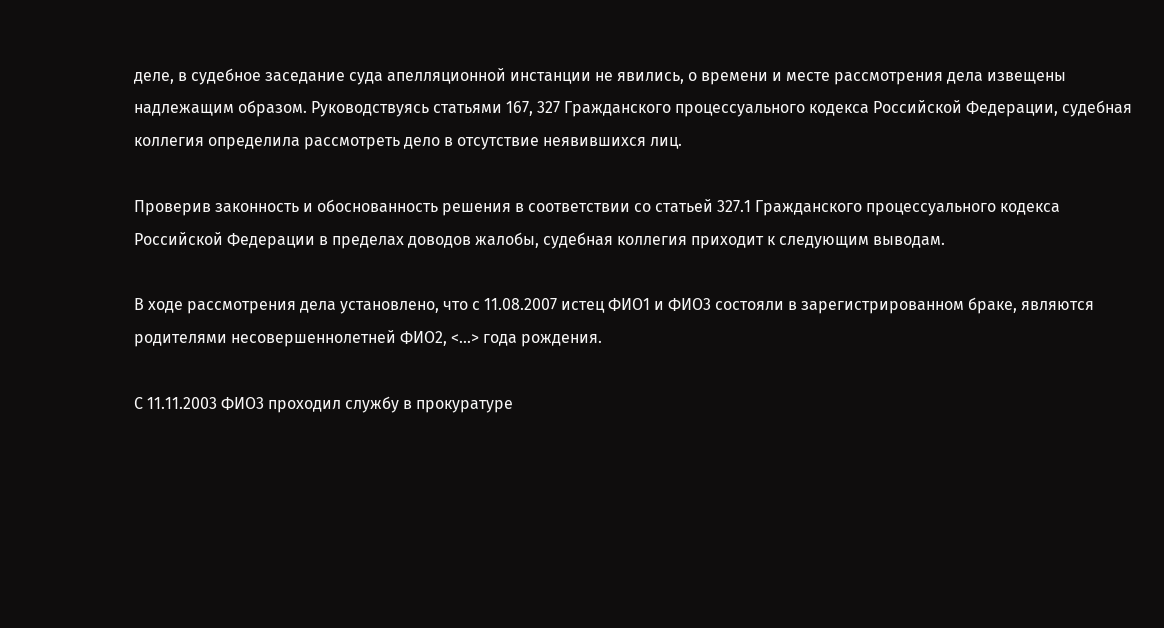деле, в судебное заседание суда апелляционной инстанции не явились, о времени и месте рассмотрения дела извещены надлежащим образом. Руководствуясь статьями 167, 327 Гражданского процессуального кодекса Российской Федерации, судебная коллегия определила рассмотреть дело в отсутствие неявившихся лиц.

Проверив законность и обоснованность решения в соответствии со статьей 327.1 Гражданского процессуального кодекса Российской Федерации в пределах доводов жалобы, судебная коллегия приходит к следующим выводам.

В ходе рассмотрения дела установлено, что с 11.08.2007 истец ФИО1 и ФИО3 состояли в зарегистрированном браке, являются родителями несовершеннолетней ФИО2, <...> года рождения.

С 11.11.2003 ФИО3 проходил службу в прокуратуре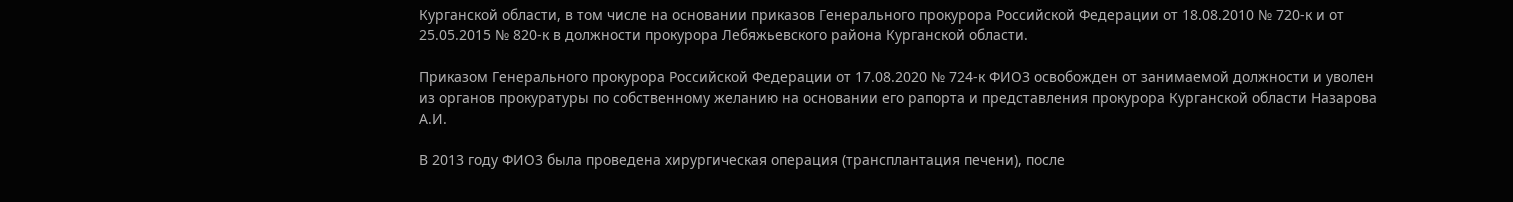Курганской области, в том числе на основании приказов Генерального прокурора Российской Федерации от 18.08.2010 № 720-к и от 25.05.2015 № 820-к в должности прокурора Лебяжьевского района Курганской области.

Приказом Генерального прокурора Российской Федерации от 17.08.2020 № 724-к ФИО3 освобожден от занимаемой должности и уволен из органов прокуратуры по собственному желанию на основании его рапорта и представления прокурора Курганской области Назарова А.И.

В 2013 году ФИО3 была проведена хирургическая операция (трансплантация печени), после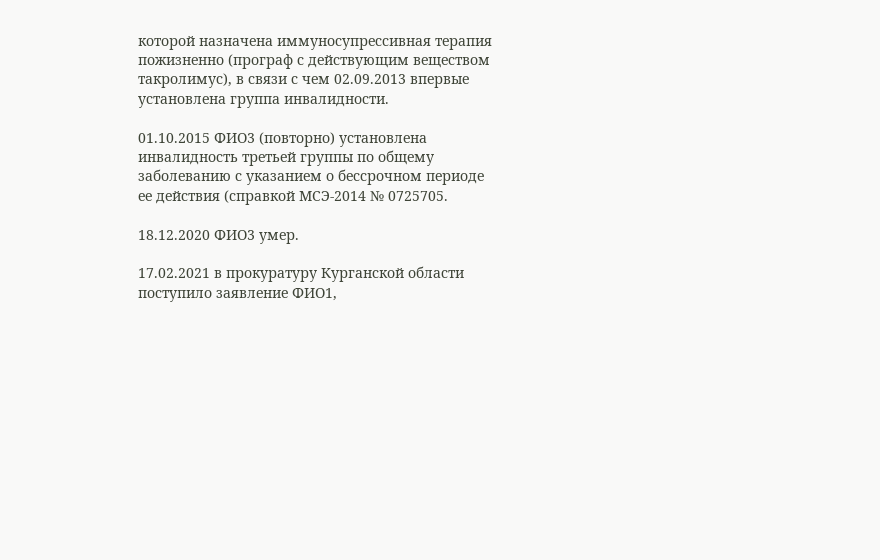которой назначена иммуносупрессивная терапия пожизненно (програф с действующим веществом такролимус), в связи с чем 02.09.2013 впервые установлена группа инвалидности.

01.10.2015 ФИО3 (повторно) установлена инвалидность третьей группы по общему заболеванию с указанием о бессрочном периоде ее действия (справкой МСЭ-2014 № 0725705.

18.12.2020 ФИО3 умер.

17.02.2021 в прокуратуру Курганской области поступило заявление ФИО1,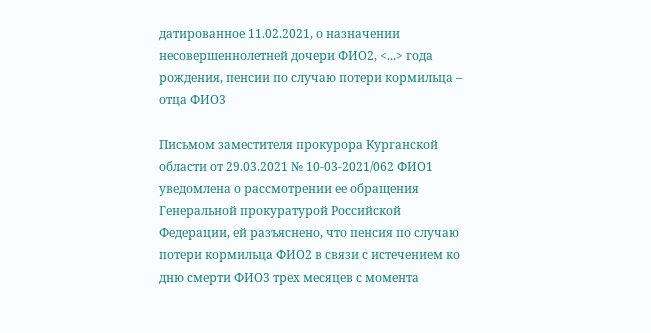датированное 11.02.2021, о назначении несовершеннолетней дочери ФИО2, <...> года рождения, пенсии по случаю потери кормильца – отца ФИО3

Письмом заместителя прокурора Курганской области от 29.03.2021 № 10-03-2021/062 ФИО1 уведомлена о рассмотрении ее обращения Генеральной прокуратурой Российской Федерации, ей разъяснено, что пенсия по случаю потери кормильца ФИО2 в связи с истечением ко дню смерти ФИО3 трех месяцев с момента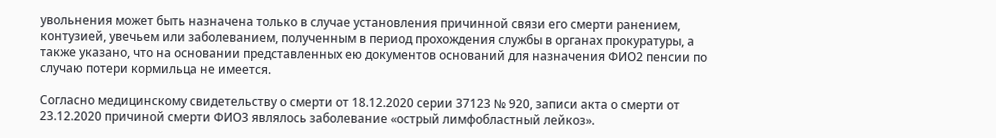увольнения может быть назначена только в случае установления причинной связи его смерти ранением, контузией, увечьем или заболеванием, полученным в период прохождения службы в органах прокуратуры, а также указано, что на основании представленных ею документов оснований для назначения ФИО2 пенсии по случаю потери кормильца не имеется.

Согласно медицинскому свидетельству о смерти от 18.12.2020 серии 37123 № 920, записи акта о смерти от 23.12.2020 причиной смерти ФИО3 являлось заболевание «острый лимфобластный лейкоз».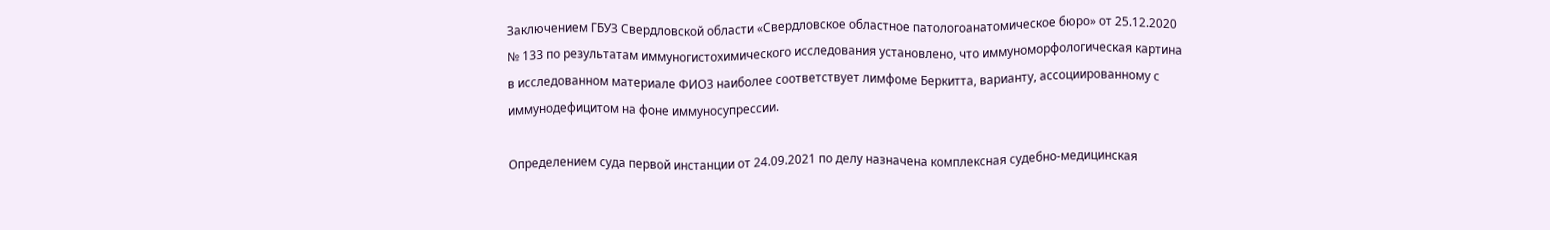Заключением ГБУЗ Свердловской области «Свердловское областное патологоанатомическое бюро» от 25.12.2020 № 133 по результатам иммуногистохимического исследования установлено, что иммуноморфологическая картина в исследованном материале ФИО3 наиболее соответствует лимфоме Беркитта, варианту, ассоциированному с иммунодефицитом на фоне иммуносупрессии.

Определением суда первой инстанции от 24.09.2021 по делу назначена комплексная судебно-медицинская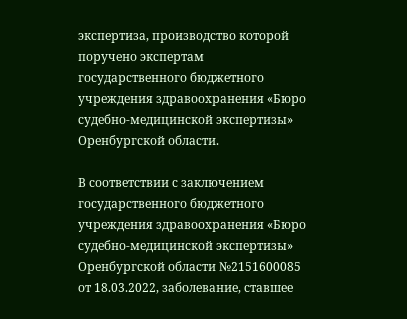экспертиза, производство которой поручено экспертам государственного бюджетного учреждения здравоохранения «Бюро судебно-медицинской экспертизы» Оренбургской области.

В соответствии с заключением государственного бюджетного учреждения здравоохранения «Бюро судебно-медицинской экспертизы» Оренбургской области №2151600085 от 18.03.2022, заболевание, ставшее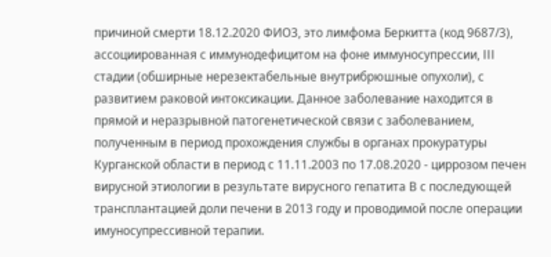причиной смерти 18.12.2020 ФИО3, это лимфома Беркитта (код 9687/3), ассоциированная с иммунодефицитом на фоне иммуносупрессии, III стадии (обширные нерезектабельные внутрибрюшные опухоли), с развитием раковой интоксикации. Данное заболевание находится в прямой и неразрывной патогенетической связи с заболеванием, полученным в период прохождения службы в органах прокуратуры Курганской области в период с 11.11.2003 по 17.08.2020 - циррозом печен вирусной этиологии в результате вирусного гепатита В с последующей трансплантацией доли печени в 2013 году и проводимой после операции имуносупрессивной терапии.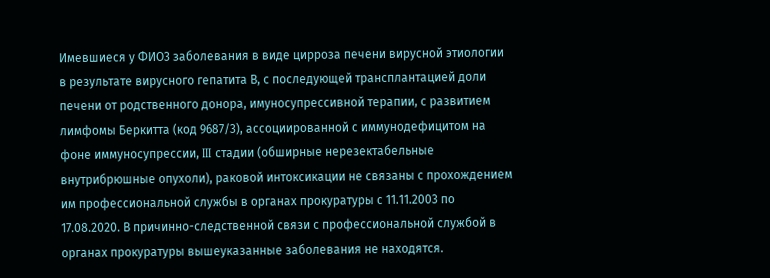Имевшиеся у ФИО3 заболевания в виде цирроза печени вирусной этиологии в результате вирусного гепатита В, с последующей трансплантацией доли печени от родственного донора, имуносупрессивной терапии, с развитием лимфомы Беркитта (код 9687/3), ассоциированной с иммунодефицитом на фоне иммуносупрессии, III стадии (обширные нерезектабельные внутрибрюшные опухоли), раковой интоксикации не связаны с прохождением им профессиональной службы в органах прокуратуры с 11.11.2003 по 17.08.2020. В причинно-следственной связи с профессиональной службой в органах прокуратуры вышеуказанные заболевания не находятся.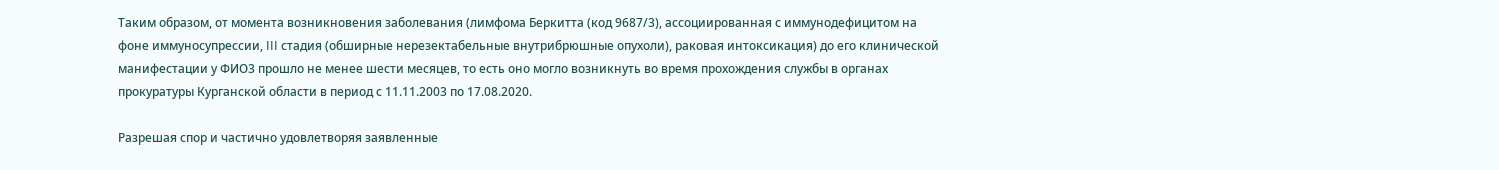Таким образом, от момента возникновения заболевания (лимфома Беркитта (код 9687/3), ассоциированная с иммунодефицитом на фоне иммуносупрессии, III стадия (обширные нерезектабельные внутрибрюшные опухоли), раковая интоксикация) до его клинической манифестации у ФИО3 прошло не менее шести месяцев, то есть оно могло возникнуть во время прохождения службы в органах прокуратуры Курганской области в период с 11.11.2003 по 17.08.2020.

Разрешая спор и частично удовлетворяя заявленные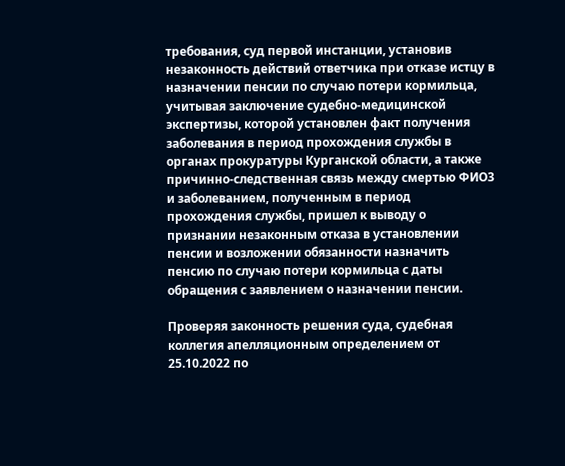требования, суд первой инстанции, установив незаконность действий ответчика при отказе истцу в назначении пенсии по случаю потери кормильца, учитывая заключение судебно-медицинской экспертизы, которой установлен факт получения заболевания в период прохождения службы в органах прокуратуры Курганской области, а также причинно-следственная связь между смертью ФИО3 и заболеванием, полученным в период прохождения службы, пришел к выводу о признании незаконным отказа в установлении пенсии и возложении обязанности назначить пенсию по случаю потери кормильца с даты обращения с заявлением о назначении пенсии.

Проверяя законность решения суда, судебная коллегия апелляционным определением от 25.10.2022 по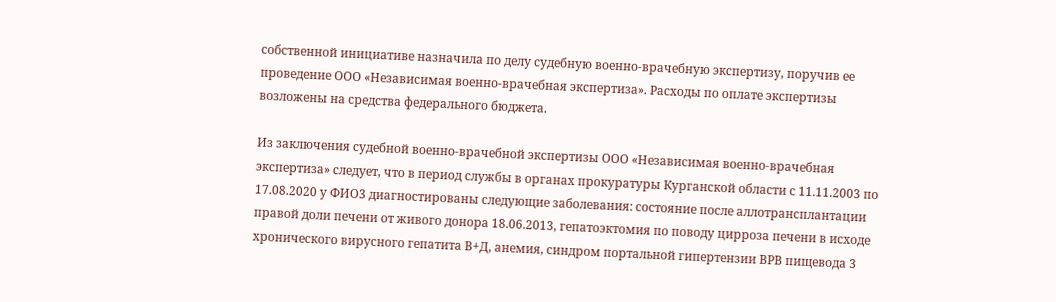собственной инициативе назначила по делу судебную военно-врачебную экспертизу, поручив ее проведение ООО «Независимая военно-врачебная экспертиза». Расходы по оплате экспертизы возложены на средства федерального бюджета.

Из заключения судебной военно-врачебной экспертизы ООО «Независимая военно-врачебная экспертиза» следует, что в период службы в органах прокуратуры Курганской области с 11.11.2003 по 17.08.2020 у ФИО3 диагностированы следующие заболевания: состояние после аллотрансплантации правой доли печени от живого донора 18.06.2013, гепатоэктомия по поводу цирроза печени в исходе хронического вирусного гепатита В+Д, анемия, синдром портальной гипертензии ВРВ пищевода 3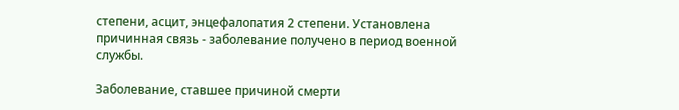степени, асцит, энцефалопатия 2 степени. Установлена причинная связь - заболевание получено в период военной службы.

Заболевание, ставшее причиной смерти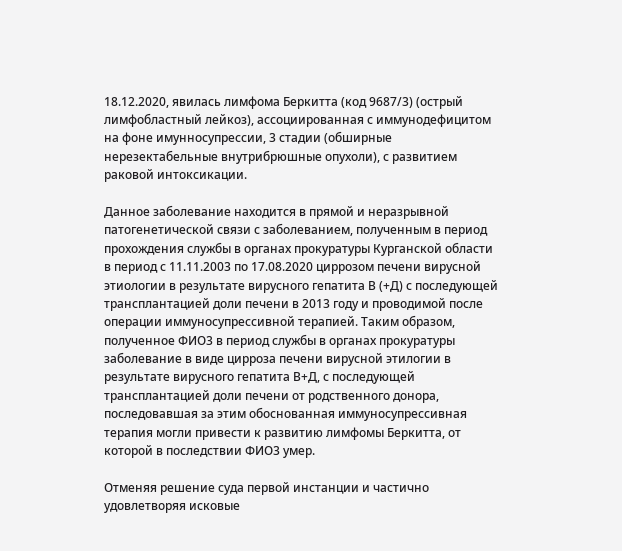18.12.2020, явилась лимфома Беркитта (код 9687/3) (острый лимфобластный лейкоз), ассоциированная с иммунодефицитом на фоне имунносупрессии, 3 стадии (обширные нерезектабельные внутрибрюшные опухоли), с развитием раковой интоксикации.

Данное заболевание находится в прямой и неразрывной патогенетической связи с заболеванием, полученным в период прохождения службы в органах прокуратуры Курганской области в период с 11.11.2003 по 17.08.2020 циррозом печени вирусной этиологии в результате вирусного гепатита В (+Д) с последующей трансплантацией доли печени в 2013 году и проводимой после операции иммуносупрессивной терапией. Таким образом, полученное ФИО3 в период службы в органах прокуратуры заболевание в виде цирроза печени вирусной этилогии в результате вирусного гепатита В+Д, с последующей трансплантацией доли печени от родственного донора, последовавшая за этим обоснованная иммуносупрессивная терапия могли привести к развитию лимфомы Беркитта, от которой в последствии ФИО3 умер.

Отменяя решение суда первой инстанции и частично удовлетворяя исковые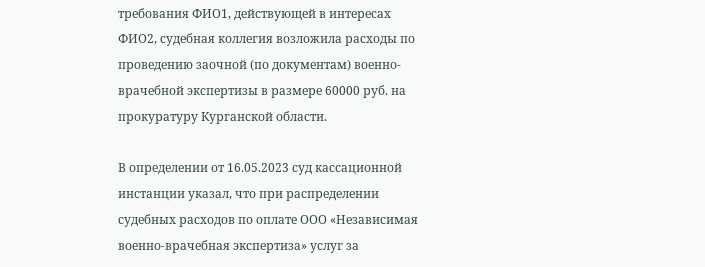требования ФИО1, действующей в интересах ФИО2, судебная коллегия возложила расходы по проведению заочной (по документам) военно-врачебной экспертизы в размере 60000 руб. на прокуратуру Курганской области.

В определении от 16.05.2023 суд кассационной инстанции указал, что при распределении судебных расходов по оплате ООО «Независимая военно-врачебная экспертиза» услуг за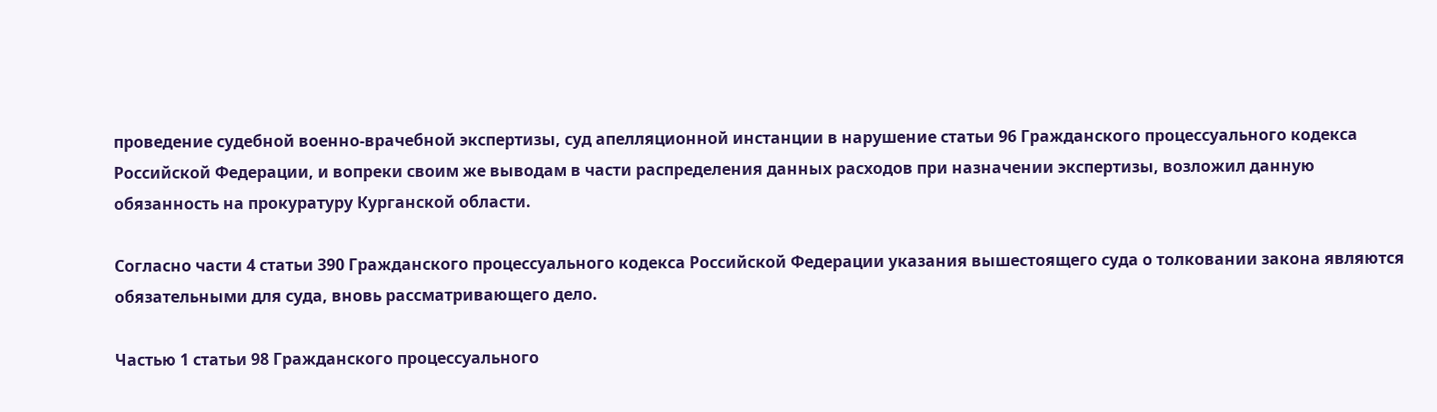проведение судебной военно-врачебной экспертизы, суд апелляционной инстанции в нарушение статьи 96 Гражданского процессуального кодекса Российской Федерации, и вопреки своим же выводам в части распределения данных расходов при назначении экспертизы, возложил данную обязанность на прокуратуру Курганской области.

Согласно части 4 статьи 390 Гражданского процессуального кодекса Российской Федерации указания вышестоящего суда о толковании закона являются обязательными для суда, вновь рассматривающего дело.

Частью 1 статьи 98 Гражданского процессуального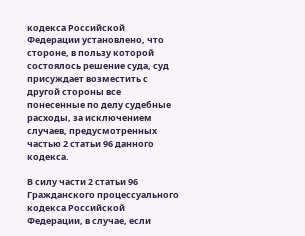кодекса Российской Федерации установлено, что стороне, в пользу которой состоялось решение суда, суд присуждает возместить с другой стороны все понесенные по делу судебные расходы, за исключением случаев, предусмотренных частью 2 статьи 96 данного кодекса.

В силу части 2 статьи 96 Гражданского процессуального кодекса Российской Федерации, в случае, если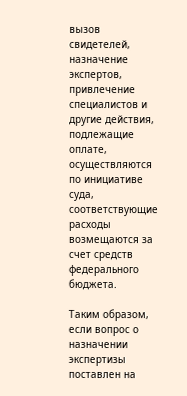вызов свидетелей, назначение экспертов, привлечение специалистов и другие действия, подлежащие оплате, осуществляются по инициативе суда, соответствующие расходы возмещаются за счет средств федерального бюджета.

Таким образом, если вопрос о назначении экспертизы поставлен на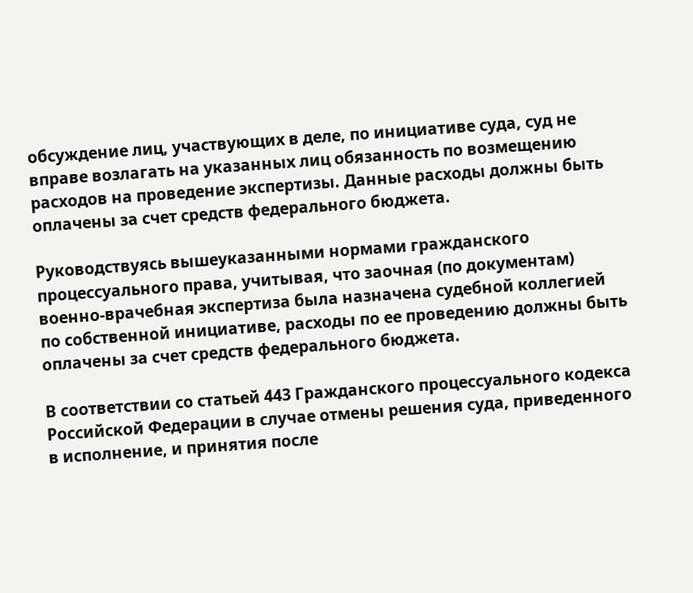обсуждение лиц, участвующих в деле, по инициативе суда, суд не вправе возлагать на указанных лиц обязанность по возмещению расходов на проведение экспертизы. Данные расходы должны быть оплачены за счет средств федерального бюджета.

Руководствуясь вышеуказанными нормами гражданского процессуального права, учитывая, что заочная (по документам) военно-врачебная экспертиза была назначена судебной коллегией по собственной инициативе, расходы по ее проведению должны быть оплачены за счет средств федерального бюджета.

В соответствии со статьей 443 Гражданского процессуального кодекса Российской Федерации в случае отмены решения суда, приведенного в исполнение, и принятия после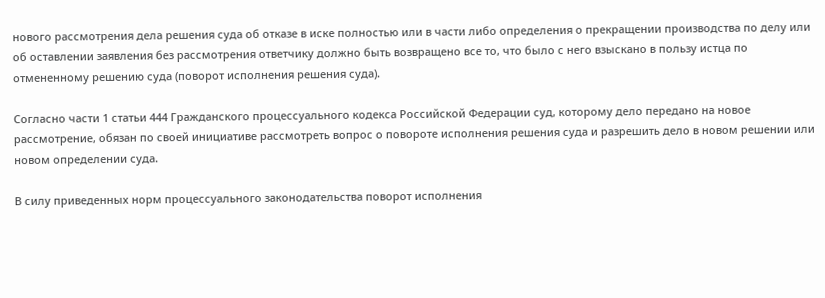нового рассмотрения дела решения суда об отказе в иске полностью или в части либо определения о прекращении производства по делу или об оставлении заявления без рассмотрения ответчику должно быть возвращено все то, что было с него взыскано в пользу истца по отмененному решению суда (поворот исполнения решения суда).

Согласно части 1 статьи 444 Гражданского процессуального кодекса Российской Федерации суд, которому дело передано на новое рассмотрение, обязан по своей инициативе рассмотреть вопрос о повороте исполнения решения суда и разрешить дело в новом решении или новом определении суда.

В силу приведенных норм процессуального законодательства поворот исполнения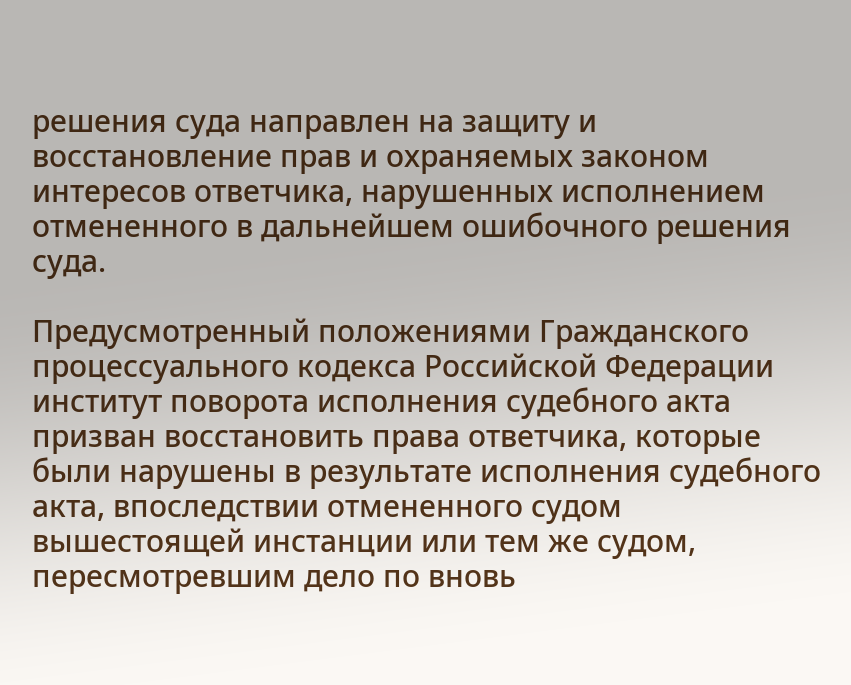решения суда направлен на защиту и восстановление прав и охраняемых законом интересов ответчика, нарушенных исполнением отмененного в дальнейшем ошибочного решения суда.

Предусмотренный положениями Гражданского процессуального кодекса Российской Федерации институт поворота исполнения судебного акта призван восстановить права ответчика, которые были нарушены в результате исполнения судебного акта, впоследствии отмененного судом вышестоящей инстанции или тем же судом, пересмотревшим дело по вновь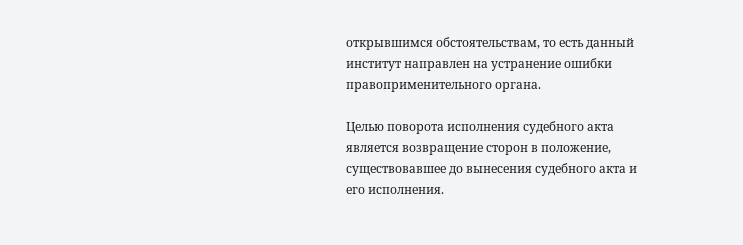открывшимся обстоятельствам, то есть данный институт направлен на устранение ошибки правоприменительного органа.

Целью поворота исполнения судебного акта является возвращение сторон в положение, существовавшее до вынесения судебного акта и его исполнения.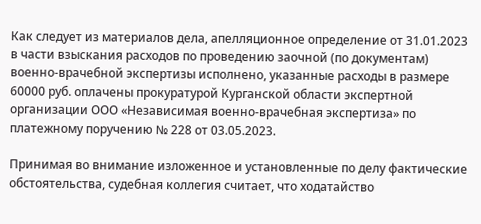Как следует из материалов дела, апелляционное определение от 31.01.2023 в части взыскания расходов по проведению заочной (по документам) военно-врачебной экспертизы исполнено, указанные расходы в размере 60000 руб. оплачены прокуратурой Курганской области экспертной организации ООО «Независимая военно-врачебная экспертиза» по платежному поручению № 228 от 03.05.2023.

Принимая во внимание изложенное и установленные по делу фактические обстоятельства, судебная коллегия считает, что ходатайство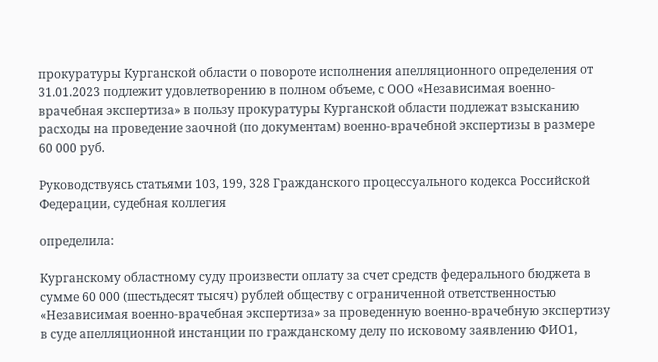прокуратуры Курганской области о повороте исполнения апелляционного определения от 31.01.2023 подлежит удовлетворению в полном объеме, с ООО «Независимая военно-врачебная экспертиза» в пользу прокуратуры Курганской области подлежат взысканию расходы на проведение заочной (по документам) военно-врачебной экспертизы в размере 60 000 руб.

Руководствуясь статьями 103, 199, 328 Гражданского процессуального кодекса Российской Федерации, судебная коллегия

определила:

Курганскому областному суду произвести оплату за счет средств федерального бюджета в сумме 60 000 (шестьдесят тысяч) рублей обществу с ограниченной ответственностью «Независимая военно-врачебная экспертиза» за проведенную военно-врачебную экспертизу в суде апелляционной инстанции по гражданскому делу по исковому заявлению ФИО1,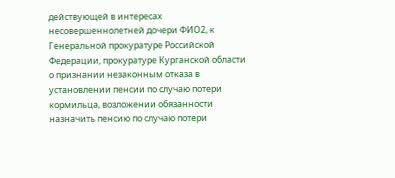действующей в интересах несовершеннолетней дочери ФИО2, к Генеральной прокуратуре Российской Федерации, прокуратуре Курганской области о признании незаконным отказа в установлении пенсии по случаю потери кормильца, возложении обязанности назначить пенсию по случаю потери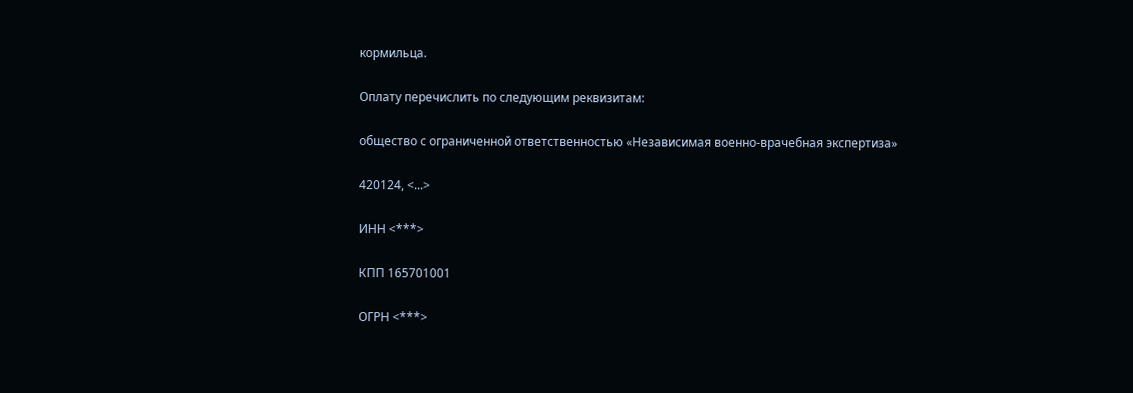кормильца.

Оплату перечислить по следующим реквизитам:

общество с ограниченной ответственностью «Независимая военно-врачебная экспертиза»

420124, <...>

ИНН <***>

КПП 165701001

ОГРН <***>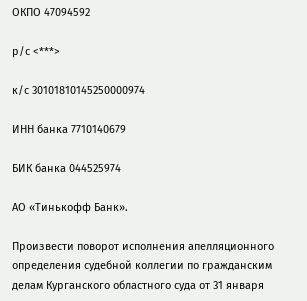ОКПО 47094592

р/с <***>

к/с 30101810145250000974

ИНН банка 7710140679

БИК банка 044525974

АО «Тинькофф Банк».

Произвести поворот исполнения апелляционного определения судебной коллегии по гражданским делам Курганского областного суда от 31 января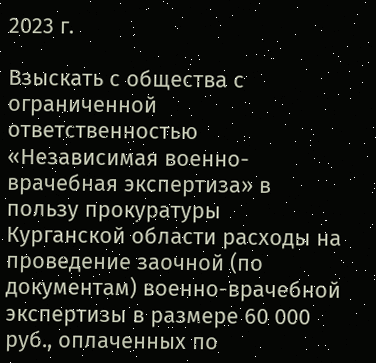2023 г.

Взыскать с общества с ограниченной ответственностью «Независимая военно-врачебная экспертиза» в пользу прокуратуры Курганской области расходы на проведение заочной (по документам) военно-врачебной экспертизы в размере 60 000 руб., оплаченных по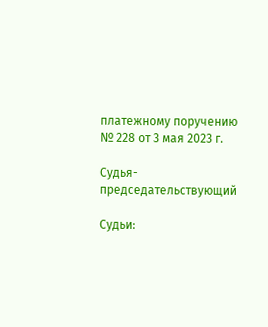платежному поручению № 228 от 3 мая 2023 г.

Судья-председательствующий

Судьи: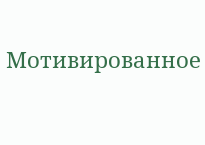Мотивированное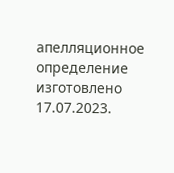апелляционное определение изготовлено 17.07.2023.